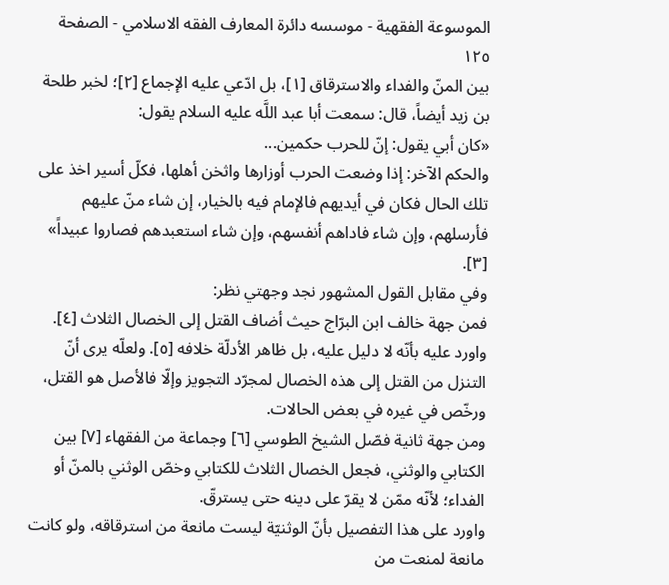الموسوعة الفقهية - موسسه دائرة المعارف الفقه الاسلامي - الصفحة ١٢٥
بين المنّ والفداء والاسترقاق [١]، بل ادّعي عليه الإجماع [٢]؛ لخبر طلحة بن زيد أيضاً، قال: سمعت أبا عبد اللَّه عليه السلام يقول:
«كان أبي يقول: إنّ للحرب حكمين...
والحكم الآخر: إذا وضعت الحرب أوزارها واثخن أهلها، فكلّ أسير اخذ على تلك الحال فكان في أيديهم فالإمام فيه بالخيار، إن شاء منّ عليهم فأرسلهم، وإن شاء فاداهم أنفسهم، وإن شاء استعبدهم فصاروا عبيداً» [٣].
وفي مقابل القول المشهور نجد وجهتي نظر:
فمن جهة خالف ابن البرّاج حيث أضاف القتل إلى الخصال الثلاث [٤].
واورد عليه بأنّه لا دليل عليه، بل ظاهر الأدلّة خلافه [٥]. ولعلّه يرى أنّ التنزل من القتل إلى هذه الخصال لمجرّد التجويز وإلّا فالأصل هو القتل، ورخّص في غيره في بعض الحالات.
ومن جهة ثانية فصّل الشيخ الطوسي [٦] وجماعة من الفقهاء [٧] بين الكتابي والوثني، فجعل الخصال الثلاث للكتابي وخصّ الوثني بالمنّ أو الفداء؛ لأنّه ممّن لا يقرّ على دينه حتى يسترقّ.
واورد على هذا التفصيل بأنّ الوثنيّة ليست مانعة من استرقاقه، ولو كانت مانعة لمنعت من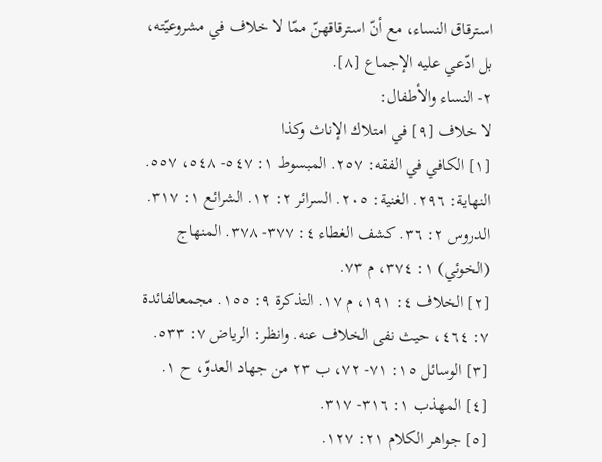استرقاق النساء، مع أنّ استرقاقهنّ ممّا لا خلاف في مشروعيّته، بل ادّعي عليه الإجماع [٨].
٢- النساء والأطفال:
لا خلاف [٩] في امتلاك الإناث وكذا
[١] الكافي في الفقه: ٢٥٧. المبسوط ١: ٥٤٧- ٥٤٨، ٥٥٧. النهاية: ٢٩٦. الغنية: ٢٠٥. السرائر ٢: ١٢. الشرائع ١: ٣١٧. الدروس ٢: ٣٦. كشف الغطاء ٤: ٣٧٧- ٣٧٨. المنهاج (الخوئي) ١: ٣٧٤، م ٧٣.
[٢] الخلاف ٤: ١٩١، م ١٧. التذكرة ٩: ١٥٥. مجمعالفائدة ٧: ٤٦٤، حيث نفى الخلاف عنه. وانظر: الرياض ٧: ٥٣٣.
[٣] الوسائل ١٥: ٧١- ٧٢، ب ٢٣ من جهاد العدوّ، ح ١.
[٤] المهذب ١: ٣١٦- ٣١٧.
[٥] جواهر الكلام ٢١: ١٢٧.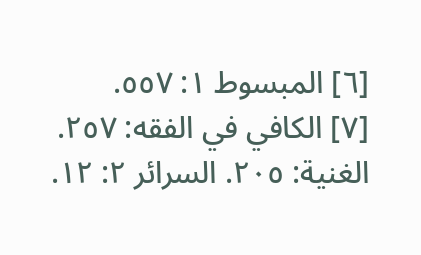[٦] المبسوط ١: ٥٥٧.
[٧] الكافي في الفقه: ٢٥٧. الغنية: ٢٠٥. السرائر ٢: ١٢.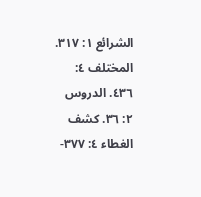الشرائع ١: ٣١٧. المختلف ٤: ٤٣٦. الدروس ٢: ٣٦. كشف الغطاء ٤: ٣٧٧-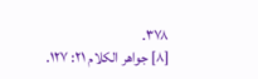٣٧٨.
[٨] جواهر الكلام ٢١: ١٢٧.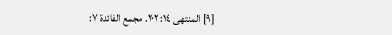[٩] المنتهى ١٤: ٢٠٢. مجمع الفائدة ٧: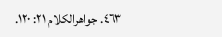٤٦٣. جواهرالكلام ٢١: ١٢٠.